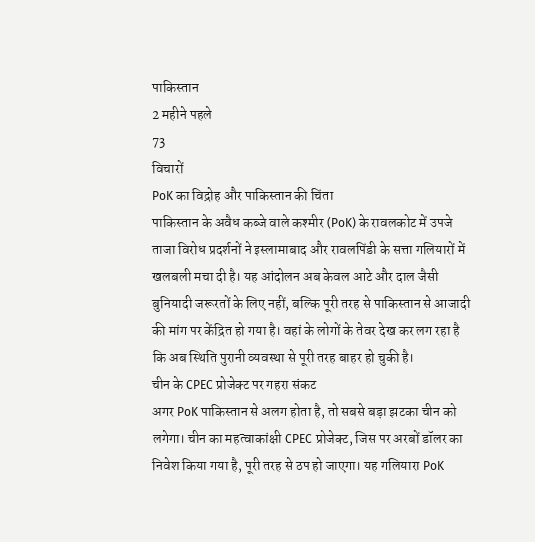पाकिस्तान
2 महीने पहले
73
विचारों
PoK का विद्रोह और पाकिस्तान की चिंता
पाकिस्तान के अवैध कब्जे वाले कश्मीर (PoK) के रावलकोट में उपजे ताजा विरोध प्रदर्शनों ने इस्लामाबाद और रावलपिंडी के सत्ता गलियारों में खलबली मचा दी है। यह आंदोलन अब केवल आटे और दाल जैसी बुनियादी जरूरतों के लिए नहीं, बल्कि पूरी तरह से पाकिस्तान से आजादी की मांग पर केंद्रित हो गया है। वहां के लोगों के तेवर देख कर लग रहा है कि अब स्थिति पुरानी व्यवस्था से पूरी तरह बाहर हो चुकी है।
चीन के CPEC प्रोजेक्ट पर गहरा संकट
अगर PoK पाकिस्तान से अलग होता है, तो सबसे बड़ा झटका चीन को लगेगा। चीन का महत्वाकांक्षी CPEC प्रोजेक्ट, जिस पर अरबों डॉलर का निवेश किया गया है, पूरी तरह से ठप हो जाएगा। यह गलियारा PoK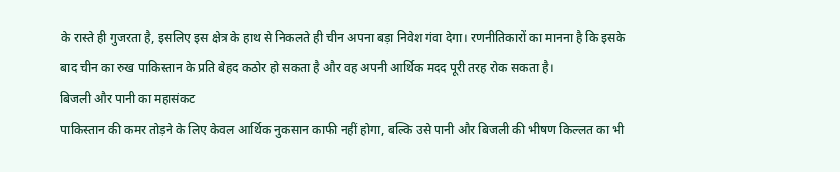के रास्ते ही गुजरता है, इसलिए इस क्षेत्र के हाथ से निकलते ही चीन अपना बड़ा निवेश गंवा देगा। रणनीतिकारों का मानना है कि इसके बाद चीन का रुख पाकिस्तान के प्रति बेहद कठोर हो सकता है और वह अपनी आर्थिक मदद पूरी तरह रोक सकता है।
बिजली और पानी का महासंकट
पाकिस्तान की कमर तोड़ने के लिए केवल आर्थिक नुकसान काफी नहीं होगा, बल्कि उसे पानी और बिजली की भीषण किल्लत का भी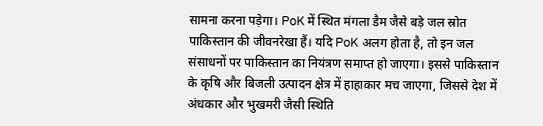सामना करना पड़ेगा। PoK में स्थित मंगला डैम जैसे बड़े जल स्रोत पाकिस्तान की जीवनरेखा हैं। यदि PoK अलग होता है, तो इन जल संसाधनों पर पाकिस्तान का नियंत्रण समाप्त हो जाएगा। इससे पाकिस्तान के कृषि और बिजली उत्पादन क्षेत्र में हाहाकार मच जाएगा, जिससे देश में अंधकार और भुखमरी जैसी स्थिति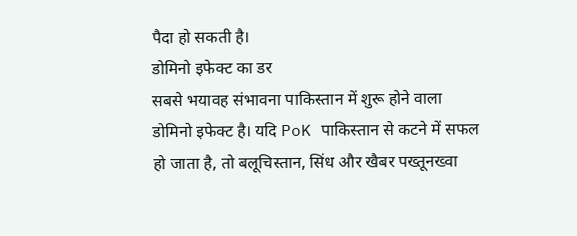पैदा हो सकती है।
डोमिनो इफेक्ट का डर
सबसे भयावह संभावना पाकिस्तान में शुरू होने वाला डोमिनो इफेक्ट है। यदि PoK पाकिस्तान से कटने में सफल हो जाता है, तो बलूचिस्तान, सिंध और खैबर पख्तूनख्वा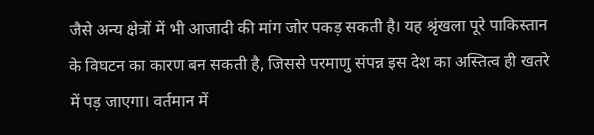जैसे अन्य क्षेत्रों में भी आजादी की मांग जोर पकड़ सकती है। यह श्रृंखला पूरे पाकिस्तान के विघटन का कारण बन सकती है, जिससे परमाणु संपन्न इस देश का अस्तित्व ही खतरे में पड़ जाएगा। वर्तमान में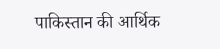पाकिस्तान की आर्थिक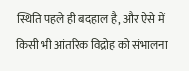स्थिति पहले ही बदहाल है, और ऐसे में किसी भी आंतरिक विद्रोह को संभालना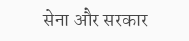सेना और सरकार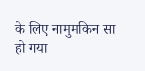के लिए नामुमकिन सा हो गया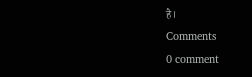है।
Comments
0 comment